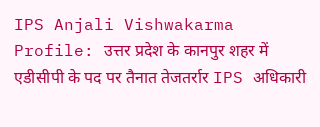IPS Anjali Vishwakarma Profile: उत्तर प्रदेश के कानपुर शहर में एडीसीपी के पद पर तैनात तेजतर्रार IPS अधिकारी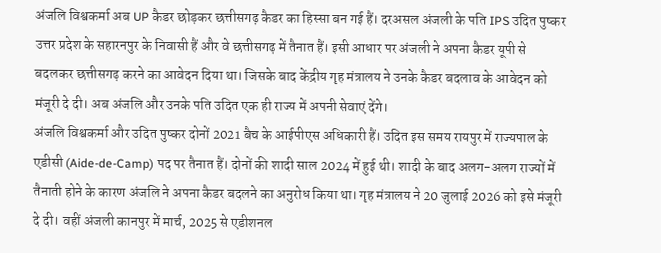अंजलि विश्वकर्मा अब UP कैडर छोड़कर छत्तीसगढ़ कैडर का हिस्सा बन गई हैं। दरअसल अंजली के पति IPS उदित पुष्कर उत्तर प्रदेश के सहारनपुर के निवासी हैं और वे छत्तीसगढ़ में तैनात हैं। इसी आधार पर अंजली ने अपना कैडर यूपी से बदलकर छत्तीसगढ़ करने का आवेदन दिया था। जिसके बाद केंद्रीय गृह मंत्रालय ने उनके कैडर बदलाव के आवेदन को मंजूरी दे दी। अब अंजलि और उनके पति उदित एक ही राज्य में अपनी सेवाएं देंगे।
अंजलि विश्वकर्मा और उदित पुष्कर दोनों 2021 बैच के आईपीएस अधिकारी हैं। उदित इस समय रायपुर में राज्यपाल के एडीसी (Aide-de-Camp) पद पर तैनात हैं। दोनों की शादी साल 2024 में हुई थी। शादी के बाद अलग-अलग राज्यों में तैनाती होने के कारण अंजलि ने अपना कैडर बदलने का अनुरोध किया था। गृह मंत्रालय ने 20 जुलाई 2026 को इसे मंजूरी दे दी। वहीं अंजली कानपुर में मार्च, 2025 से एडीशनल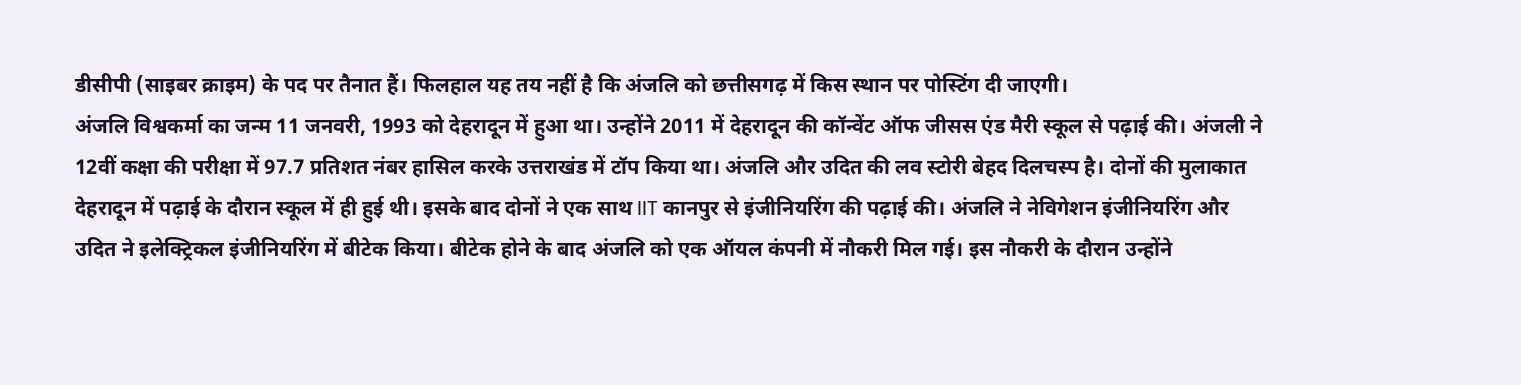डीसीपी (साइबर क्राइम) के पद पर तैनात हैं। फिलहाल यह तय नहीं है कि अंजलि को छत्तीसगढ़ में किस स्थान पर पोस्टिंग दी जाएगी।
अंजलि विश्वकर्मा का जन्म 11 जनवरी, 1993 को देहरादून में हुआ था। उन्होंने 2011 में देहरादून की कॉन्वेंट ऑफ जीसस एंड मैरी स्कूल से पढ़ाई की। अंजली ने 12वीं कक्षा की परीक्षा में 97.7 प्रतिशत नंबर हासिल करके उत्तराखंड में टॉप किया था। अंजलि और उदित की लव स्टोरी बेहद दिलचस्प है। दोनों की मुलाकात देहरादून में पढ़ाई के दौरान स्कूल में ही हुई थी। इसके बाद दोनों ने एक साथ IIT कानपुर से इंजीनियरिंग की पढ़ाई की। अंजलि ने नेविगेशन इंजीनियरिंग और उदित ने इलेक्ट्रिकल इंजीनियरिंग में बीटेक किया। बीटेक होने के बाद अंजलि को एक ऑयल कंपनी में नौकरी मिल गई। इस नौकरी के दौरान उन्होंने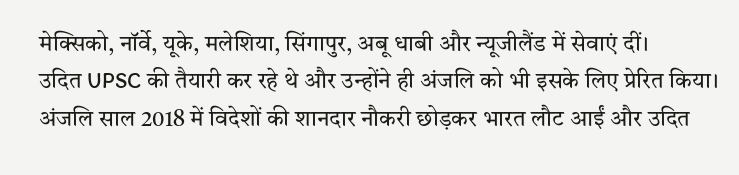मेक्सिको, नॉर्वे, यूके, मलेशिया, सिंगापुर, अबू धाबी और न्यूजीलैंड में सेवाएं दीं।
उदित UPSC की तैयारी कर रहे थे और उन्होंने ही अंजलि को भी इसके लिए प्रेरित किया। अंजलि साल 2018 में विदेशों की शानदार नौकरी छोड़कर भारत लौट आईं और उदित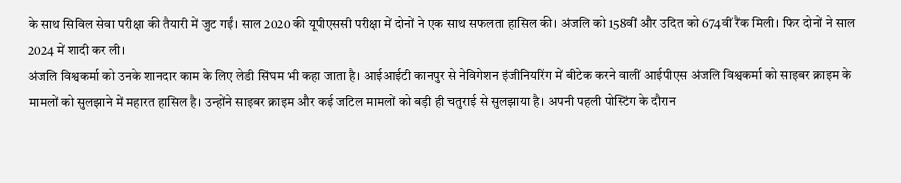के साथ सिविल सेवा परीक्षा की तैयारी में जुट गईं। साल 2020 की यूपीएससी परीक्षा में दोनों ने एक साथ सफलता हासिल की। अंजलि को 158वीं और उदित को 674वीं रैंक मिली। फिर दोनों ने साल 2024 में शादी कर ली।
अंजलि विश्वकर्मा को उनके शानदार काम के लिए लेडी सिंघम भी कहा जाता है। आईआईटी कानपुर से नेविगेशन इंजीनियरिंग में बीटेक करने वालीं आईपीएस अंजलि विश्वकर्मा को साइबर क्राइम के मामलों को सुलझाने में महारत हासिल है। उन्होंने साइबर क्राइम और कई जटिल मामलों को बड़ी ही चतुराई से सुलझाया है। अपनी पहली पोस्टिंग के दौरान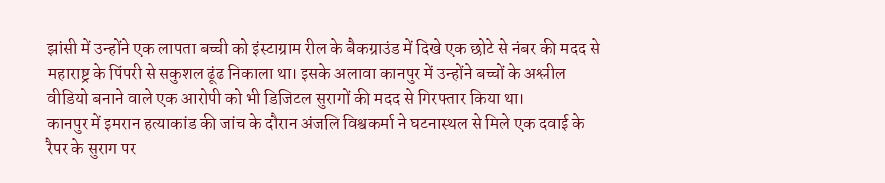झांसी में उन्होंने एक लापता बच्ची को इंस्टाग्राम रील के बैकग्राउंड में दिखे एक छोटे से नंबर की मदद से महाराष्ट्र के पिंपरी से सकुशल ढूंढ निकाला था। इसके अलावा कानपुर में उन्होंने बच्चों के अश्लील वीडियो बनाने वाले एक आरोपी को भी डिजिटल सुरागों की मदद से गिरफ्तार किया था।
कानपुर में इमरान हत्याकांड की जांच के दौरान अंजलि विश्वकर्मा ने घटनास्थल से मिले एक दवाई के रैपर के सुराग पर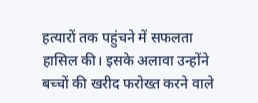हत्यारों तक पहुंचने में सफलता हासिल की। इसके अलावा उन्होंने बच्चों की खरीद फरोख्त करने वाले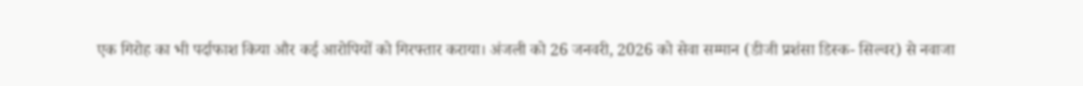एक गिरोह का भी पर्दाफाश किया और कई आरोपियों को गिरफ्तार कराया। अंजली को 26 जनवरी, 2026 को सेवा सम्मान (डीजी प्रशंसा डिस्क- सिल्वर) से नवाजा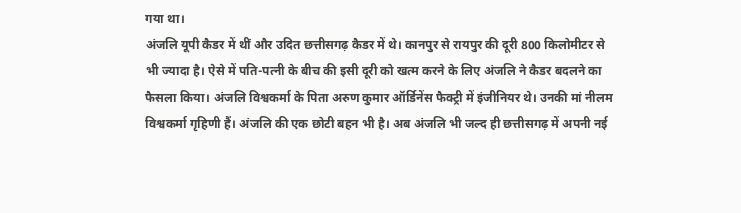गया था।
अंजलि यूपी कैडर में थीं और उदित छत्तीसगढ़ कैडर में थे। कानपुर से रायपुर की दूरी 800 किलोमीटर से भी ज्यादा है। ऐसे में पति-पत्नी के बीच की इसी दूरी को खत्म करने के लिए अंजलि ने कैडर बदलने का फैसला किया। अंजलि विश्वकर्मा के पिता अरुण कुमार ऑर्डिनेंस फैक्ट्री में इंजीनियर थे। उनकी मां नीलम विश्वकर्मा गृहिणी हैं। अंजलि की एक छोटी बहन भी है। अब अंजलि भी जल्द ही छत्तीसगढ़ में अपनी नई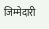जिम्मेदारी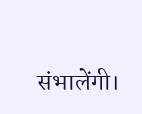संभालेंगी।